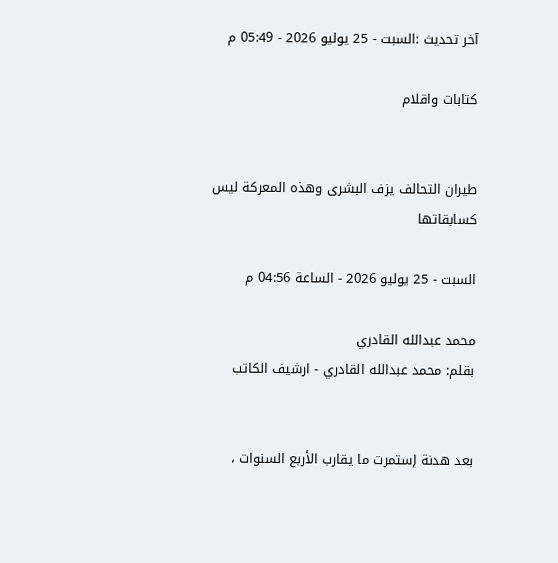آخر تحديث :السبت - 25 يوليو 2026 - 05:49 م

كتابات واقلام


طيران التحالف يزف البشرى وهذه المعركة ليس كسابقاتها

السبت - 25 يوليو 2026 - الساعة 04:56 م

محمد عبدالله القادري
بقلم: محمد عبدالله القادري - ارشيف الكاتب


بعد هدنة إستمرت ما يقارب الأربع السنوات ،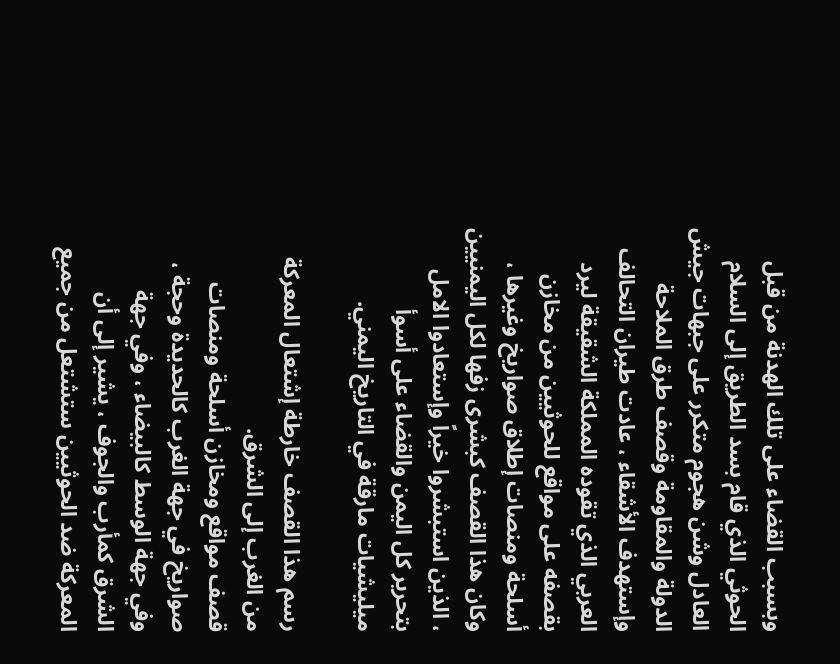وبسبب القضاء على تلك الهدنة من قبل الحوثي الذي قام بسد الطريق إلى السلام العادل وشن هجوم متكرر على جبهات جيش الدولة والمقاومة وقصف طرق الملاحة وإستهدف الأشقاء ، عادت طيران التحالف العربي الذي تقوده المملكة الشقيقة ليرد بقصفه على مواقع للحوثيين من مخازن أسلحة ومنصات إطلاق صواريخ وغيرها ، وكان هذا القصف كبشرى زفها لكل اليمنيين ، الذين استبشروا خيراً وإستعادوا الامل بتحرير كل اليمن والقضاء على أسوأ ميليشيات مارقة في التاريخ اليمني.

رسم هذا القصف خارطة إشتعال المعركة من الغرب إلى الشرق.
قصف مواقع ومخازن أسلحة ومنصات صواريخ في جهة الغرب كالحديدة وحجة ، وفي جهة الوسط كالبيضاء ، وفي جهة الشرق كمأرب والجوف ، يشير إلى أن المعركة ضد الحوثيين ستشتعل من جميع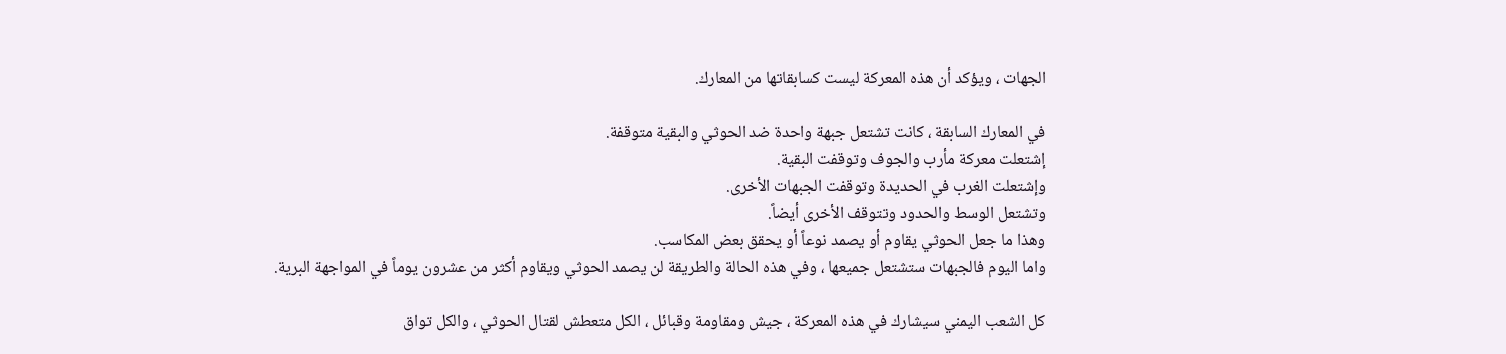الجهات ، ويؤكد أن هذه المعركة ليست كسابقاتها من المعارك.

في المعارك السابقة ، كانت تشتعل جبهة واحدة ضد الحوثي والبقية متوقفة.
إشتعلت معركة مأرب والجوف وتوقفت البقية.
وإشتعلت الغرب في الحديدة وتوقفت الجبهات الأخرى.
وتشتعل الوسط والحدود وتتوقف الأخرى أيضاً.
وهذا ما جعل الحوثي يقاوم أو يصمد نوعاً أو يحقق بعض المكاسب.
واما اليوم فالجبهات ستشتعل جميعها ، وفي هذه الحالة والطريقة لن يصمد الحوثي ويقاوم أكثر من عشرون يوماً في المواجهة البرية.

كل الشعب اليمني سيشارك في هذه المعركة ، جيش ومقاومة وقبائل ، الكل متعطش لقتال الحوثي ، والكل تواق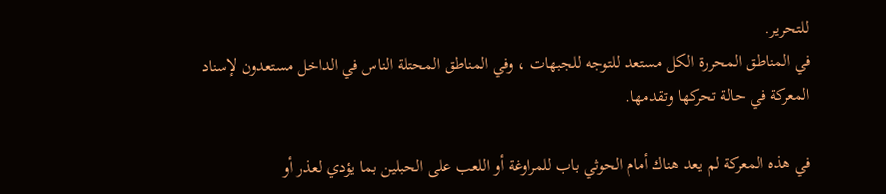للتحرير.
في المناطق المحررة الكل مستعد للتوجه للجبهات ، وفي المناطق المحتلة الناس في الداخل مستعدون لإسناد المعركة في حالة تحركها وتقدمها.

في هذه المعركة لم يعد هناك أمام الحوثي باب للمراوغة أو اللعب على الحبلين بما يؤدي لعذر أو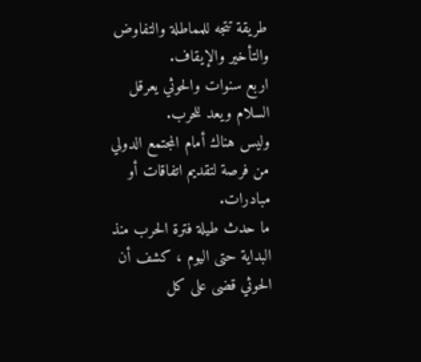طريقة تتجه للمماطلة والتفاوض والتأخير والإيقاف.
اربع سنوات والحوثي يعرقل السلام ويعد للحرب.
وليس هناك أمام المجتمع الدولي من فرصة لتقديم اتفاقات أو مبادرات.
ما حدث طيلة فترة الحرب منذ البداية حتى اليوم ، كشف أن الحوثي قضى على كل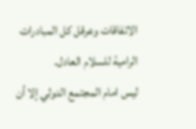الاتفاقات وعرقل كل المبادرات الرامية للسلام العادل.
ليس امام المجتمع الدولي إلا أن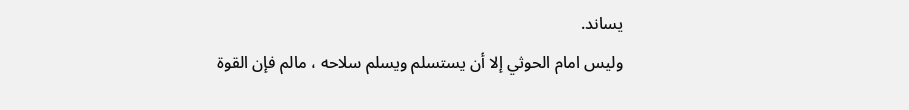يساند.
وليس امام الحوثي إلا أن يستسلم ويسلم سلاحه ، مالم فإن القوة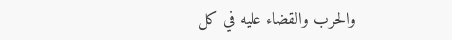والحرب والقضاء عليه في كل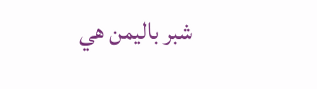شبر باليمن هي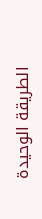الطريقة الوحيدة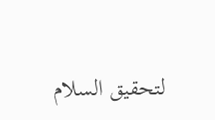لتحقيق السلام